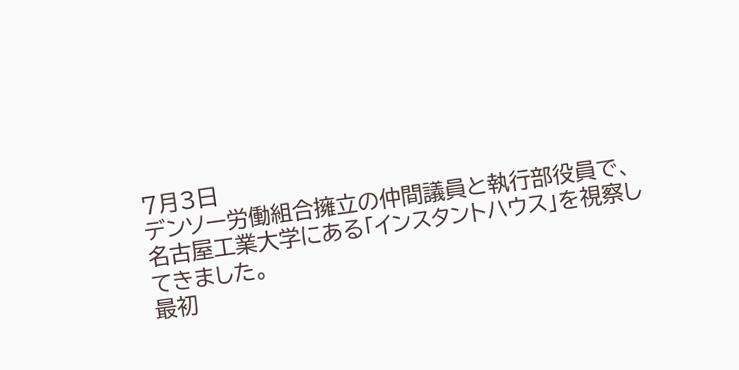7月3日
デンソー労働組合擁立の仲間議員と執行部役員で、
名古屋工業大学にある「インスタントハウス」を視察してきました。
最初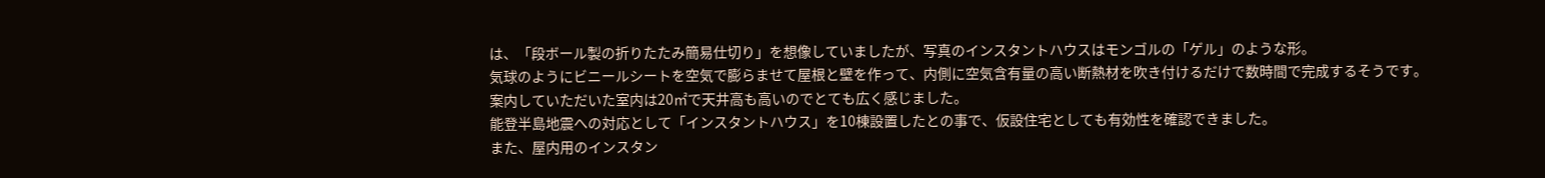は、「段ボール製の折りたたみ簡易仕切り」を想像していましたが、写真のインスタントハウスはモンゴルの「ゲル」のような形。
気球のようにビニールシートを空気で膨らませて屋根と壁を作って、内側に空気含有量の高い断熱材を吹き付けるだけで数時間で完成するそうです。
案内していただいた室内は20㎡で天井高も高いのでとても広く感じました。
能登半島地震への対応として「インスタントハウス」を10棟設置したとの事で、仮設住宅としても有効性を確認できました。
また、屋内用のインスタン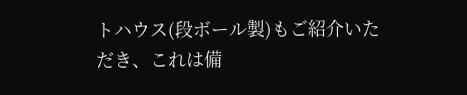トハウス(段ボール製)もご紹介いただき、これは備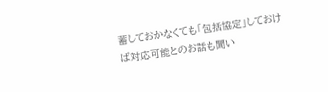蓄しておかなくても「包括協定」しておけば対応可能とのお話も聞い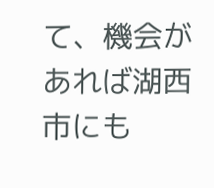て、機会があれば湖西市にも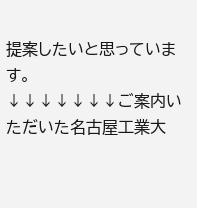提案したいと思っています。
↓↓↓↓↓↓↓ご案内いただいた名古屋工業大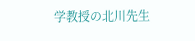学教授の北川先生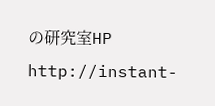の研究室HP
http://instant-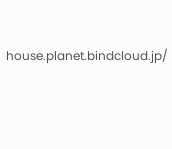house.planet.bindcloud.jp/